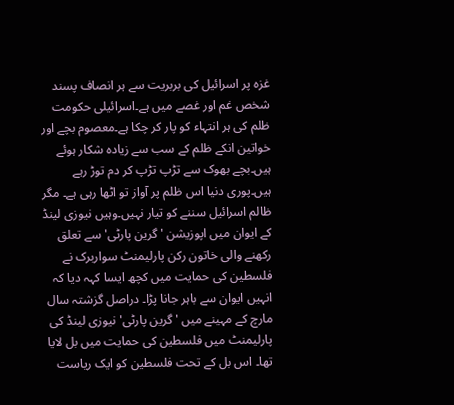غزہ پر اسرائیل کی بربریت سے ہر انصاف پسند شخص غم اور غصے میں ہے۔اسرائیلی حکومت ظلم کی ہر انتہاء کو پار کر چکا ہے۔معصوم بچے اور خواتین انکے ظلم کے سب سے زیادہ شکار ہوئے ہیں۔بچے بھوک سے تڑپ تڑپ کر دم توڑ رہے ہیں۔پوری دنیا اس ظلم پر آواز تو اٹھا رہی ہے۔ مگر ظالم اسرائیل سننے کو تیار نہیں۔وہیں نیوزی لینڈ کے ایوان میں اپوزیشن 'گرین پارٹی' سے تعلق رکھنے والی خاتون رکن پارلیمنٹ سواربرک نے فلسطین کی حمایت میں کچھ ایسا کہہ دیا کہ انہیں ایوان سے باہر جانا پڑا۔ دراصل گزشتہ سال مارچ کے مہینے میں 'گرین پارٹی' نیوزی لینڈ کی پارلیمنٹ میں فلسطین کی حمایت میں بل لایا تھا۔ اس بل کے تحت فلسطین کو ایک ریاست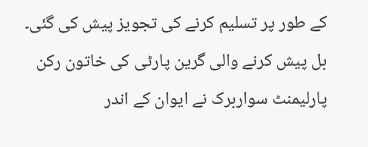کے طور پر تسلیم کرنے کی تجویز پیش کی گئی۔
بل پیش کرنے والی گرین پارٹی کی خاتون رکن پارلیمنٹ سواربرک نے ایوان کے اندر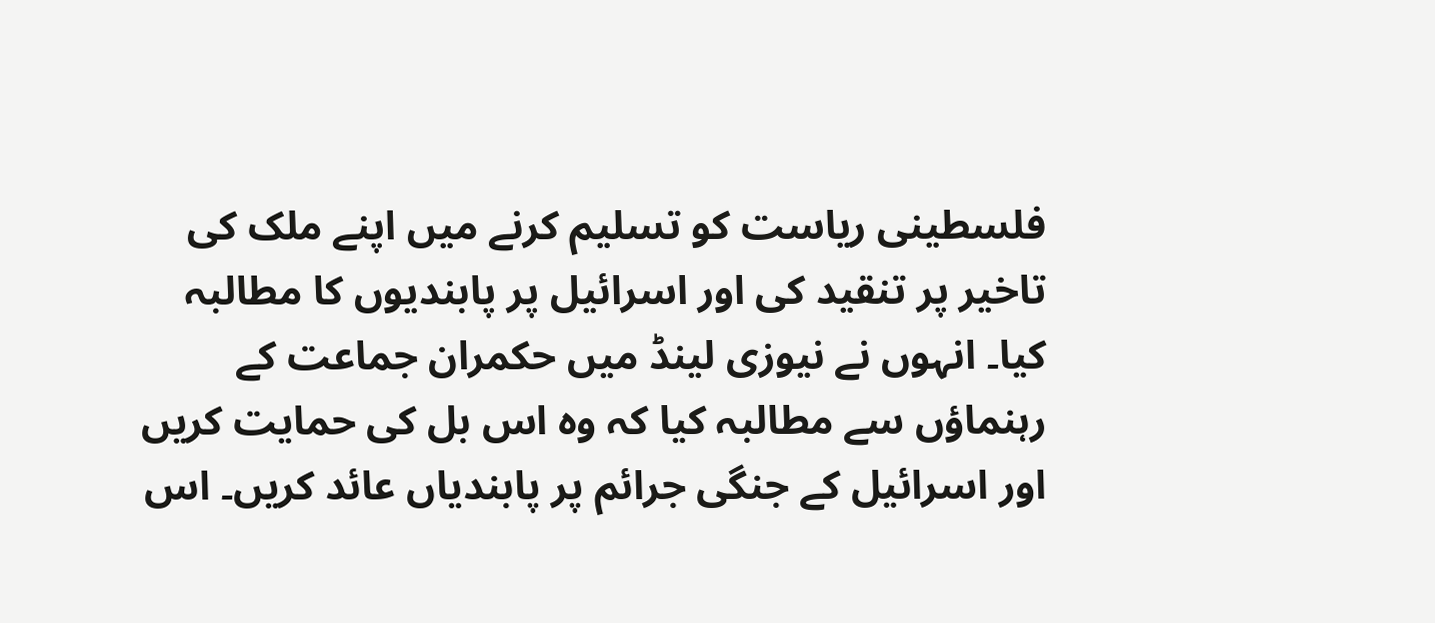فلسطینی ریاست کو تسلیم کرنے میں اپنے ملک کی تاخیر پر تنقید کی اور اسرائیل پر پابندیوں کا مطالبہ کیا۔ انہوں نے نیوزی لینڈ میں حکمران جماعت کے رہنماؤں سے مطالبہ کیا کہ وہ اس بل کی حمایت کریں اور اسرائیل کے جنگی جرائم پر پابندیاں عائد کریں۔ اس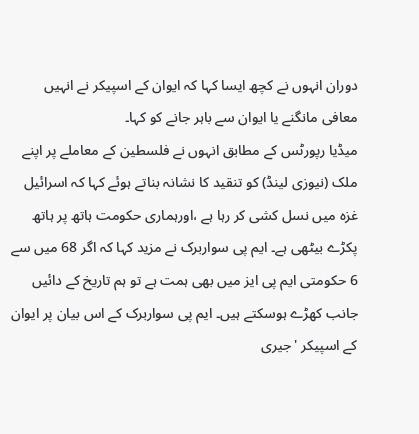دوران انہوں نے کچھ ایسا کہا کہ ایوان کے اسپیکر نے انہیں معافی مانگنے یا ایوان سے باہر جانے کو کہا۔
میڈیا رپورٹس کے مطابق انہوں نے فلسطین کے معاملے پر اپنے ملک (نیوزی لینڈ) کو تنقید کا نشانہ بناتے ہوئے کہا کہ اسرائیل غزہ میں نسل کشی کر رہا ہے ،اورہماری حکومت ہاتھ پر ہاتھ پکڑے بیٹھی ہے۔ ایم پی سواربرک نے مزید کہا کہ اگر 68 میں سے 6 حکومتی ایم پی ایز میں بھی ہمت ہے تو ہم تاریخ کے دائیں جانب کھڑے ہوسکتے ہیں۔ ایم پی سواربرک کے اس بیان پر ایوان کے اسپیکر 'جیری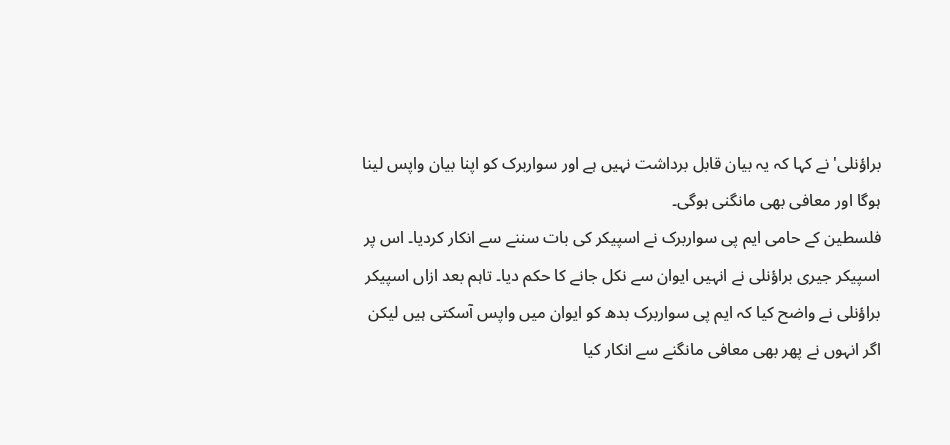براؤنلی' نے کہا کہ یہ بیان قابل برداشت نہیں ہے اور سواربرک کو اپنا بیان واپس لینا ہوگا اور معافی بھی مانگنی ہوگی۔
فلسطین کے حامی ایم پی سواربرک نے اسپیکر کی بات سننے سے انکار کردیا۔ اس پر اسپیکر جیری براؤنلی نے انہیں ایوان سے نکل جانے کا حکم دیا۔ تاہم بعد ازاں اسپیکر براؤنلی نے واضح کیا کہ ایم پی سواربرک بدھ کو ایوان میں واپس آسکتی ہیں لیکن اگر انہوں نے پھر بھی معافی مانگنے سے انکار کیا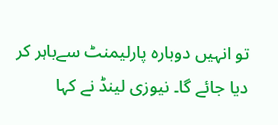تو انہیں دوبارہ پارلیمنٹ سےباہر کر دیا جائے گا۔ نیوزی لینڈ نے کہا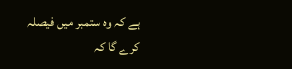ہے کہ وہ ستمبر میں فیصلہ کرے گا کہ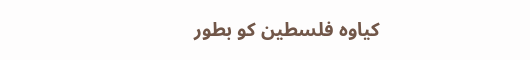کیاوہ فلسطین کو بطور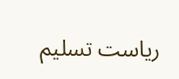ریاست تسلیم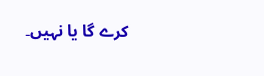کرے گا یا نہیں۔